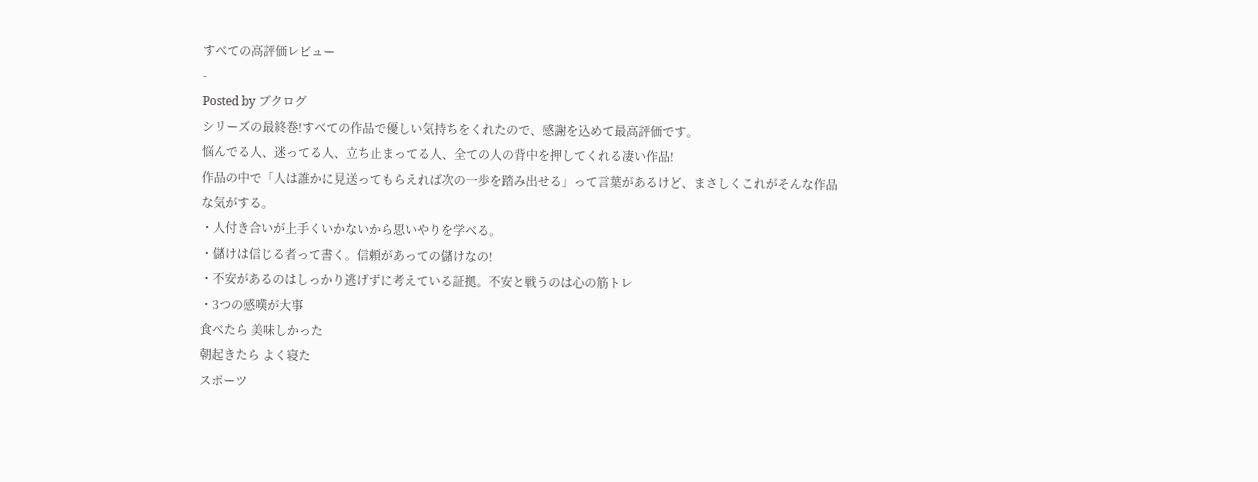すべての高評価レビュー
-
Posted by ブクログ
シリーズの最終巻!すべての作品で優しい気持ちをくれたので、感謝を込めて最高評価です。
悩んでる人、迷ってる人、立ち止まってる人、全ての人の背中を押してくれる凄い作品!
作品の中で「人は誰かに見送ってもらえれば次の一歩を踏み出せる」って言葉があるけど、まさしくこれがそんな作品な気がする。
・人付き合いが上手くいかないから思いやりを学べる。
・儲けは信じる者って書く。信頼があっての儲けなの!
・不安があるのはしっかり逃げずに考えている証拠。不安と戦うのは心の筋トレ
・3つの感嘆が大事
食べたら 美味しかった
朝起きたら よく寝た
スポーツ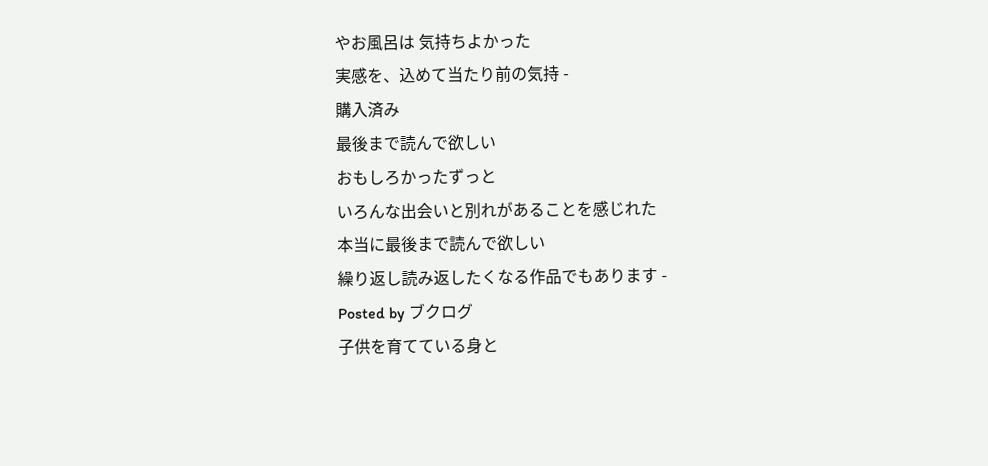やお風呂は 気持ちよかった
実感を、込めて当たり前の気持 -
購入済み
最後まで読んで欲しい
おもしろかったずっと
いろんな出会いと別れがあることを感じれた
本当に最後まで読んで欲しい
繰り返し読み返したくなる作品でもあります -
Posted by ブクログ
子供を育てている身と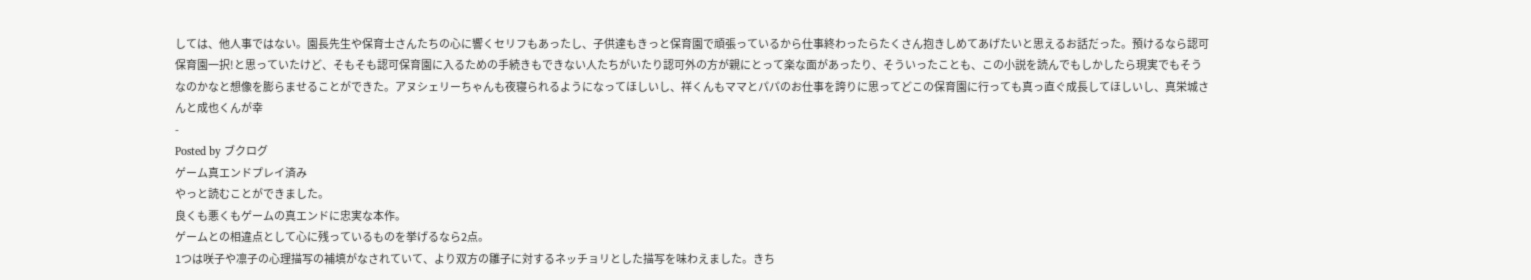しては、他人事ではない。園長先生や保育士さんたちの心に響くセリフもあったし、子供達もきっと保育園で頑張っているから仕事終わったらたくさん抱きしめてあげたいと思えるお話だった。預けるなら認可保育園一択!と思っていたけど、そもそも認可保育園に入るための手続きもできない人たちがいたり認可外の方が親にとって楽な面があったり、そういったことも、この小説を読んでもしかしたら現実でもそうなのかなと想像を膨らませることができた。アヌシェリーちゃんも夜寝られるようになってほしいし、祥くんもママとパパのお仕事を誇りに思ってどこの保育園に行っても真っ直ぐ成長してほしいし、真栄城さんと成也くんが幸
-
Posted by ブクログ
ゲーム真エンドプレイ済み
やっと読むことができました。
良くも悪くもゲームの真エンドに忠実な本作。
ゲームとの相違点として心に残っているものを挙げるなら2点。
1つは咲子や凛子の心理描写の補填がなされていて、より双方の雛子に対するネッチョリとした描写を味わえました。きち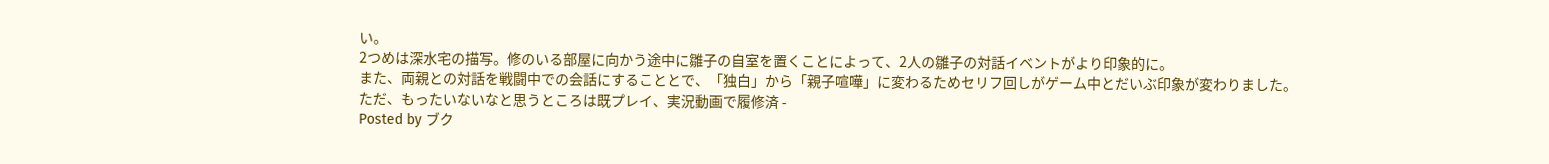い。
2つめは深水宅の描写。修のいる部屋に向かう途中に雛子の自室を置くことによって、2人の雛子の対話イベントがより印象的に。
また、両親との対話を戦闘中での会話にすることとで、「独白」から「親子喧嘩」に変わるためセリフ回しがゲーム中とだいぶ印象が変わりました。
ただ、もったいないなと思うところは既プレイ、実況動画で履修済 -
Posted by ブク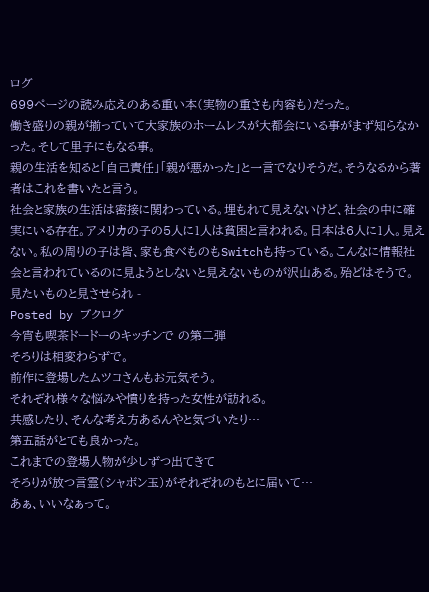ログ
699ページの読み応えのある重い本(実物の重さも内容も)だった。
働き盛りの親が揃っていて大家族のホームレスが大都会にいる事がまず知らなかった。そして里子にもなる事。
親の生活を知ると「自己責任」「親が悪かった」と一言でなりそうだ。そうなるから著者はこれを書いたと言う。
社会と家族の生活は密接に関わっている。埋もれて見えないけど、社会の中に確実にいる存在。アメリカの子の5人に1人は貧困と言われる。日本は6人に1人。見えない。私の周りの子は皆、家も食べものもSwitchも持っている。こんなに情報社会と言われているのに見ようとしないと見えないものが沢山ある。殆どはそうで。見たいものと見させられ -
Posted by ブクログ
今宵も喫茶ドードーのキッチンで の第二弾
そろりは相変わらずで。
前作に登場したムツコさんもお元気そう。
それぞれ様々な悩みや憤りを持った女性が訪れる。
共感したり、そんな考え方あるんやと気づいたり…
第五話がとても良かった。
これまでの登場人物が少しずつ出てきて
そろりが放つ言霊(シャボン玉)がそれぞれのもとに届いて…
あぁ、いいなぁって。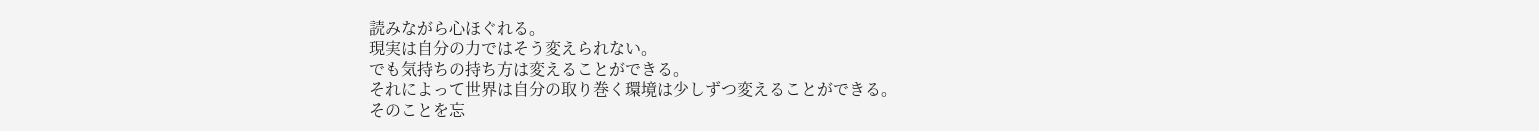読みながら心ほぐれる。
現実は自分の力ではそう変えられない。
でも気持ちの持ち方は変えることができる。
それによって世界は自分の取り巻く環境は少しずつ変えることができる。
そのことを忘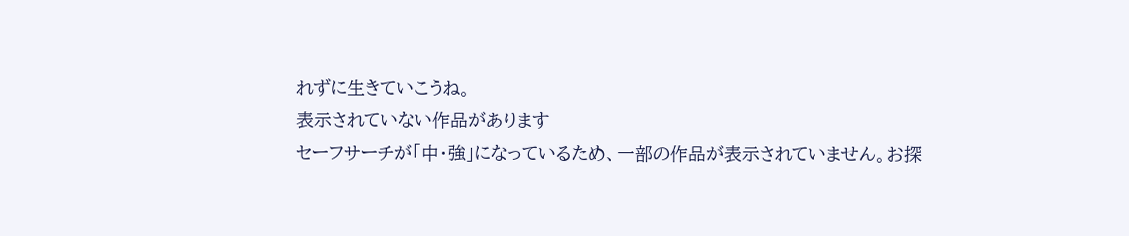れずに生きていこうね。
表示されていない作品があります
セーフサーチが「中・強」になっているため、一部の作品が表示されていません。お探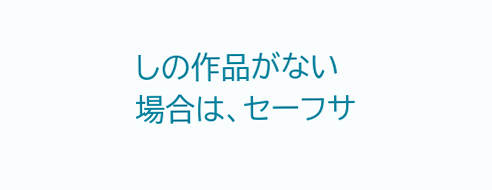しの作品がない場合は、セーフサ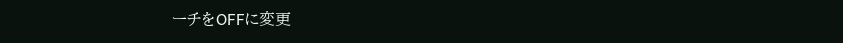ーチをOFFに変更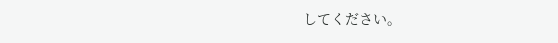してください。